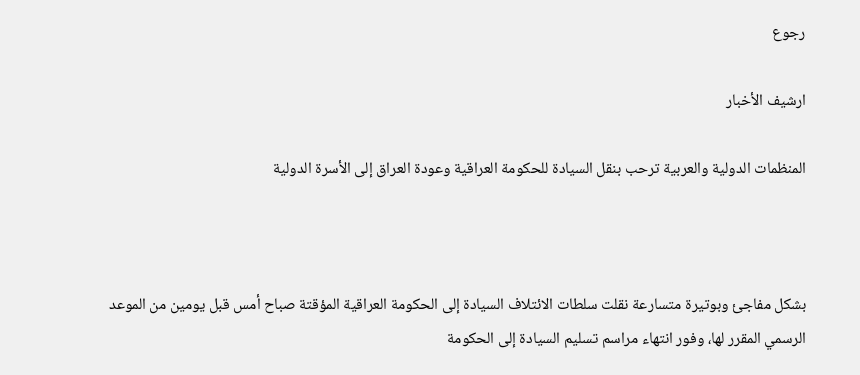رجوع

ارشيف الأخبار

المنظمات الدولية والعربية ترحب بنقل السيادة للحكومة العراقية وعودة العراق إلى الأسرة الدولية



بشكل مفاجئ وبوتيرة متسارعة نقلت سلطات الائتلاف السيادة إلى الحكومة العراقية المؤقتة صباح أمس قبل يومين من الموعد الرسمي المقرر لها، وفور انتهاء مراسم تسليم السيادة إلى الحكومة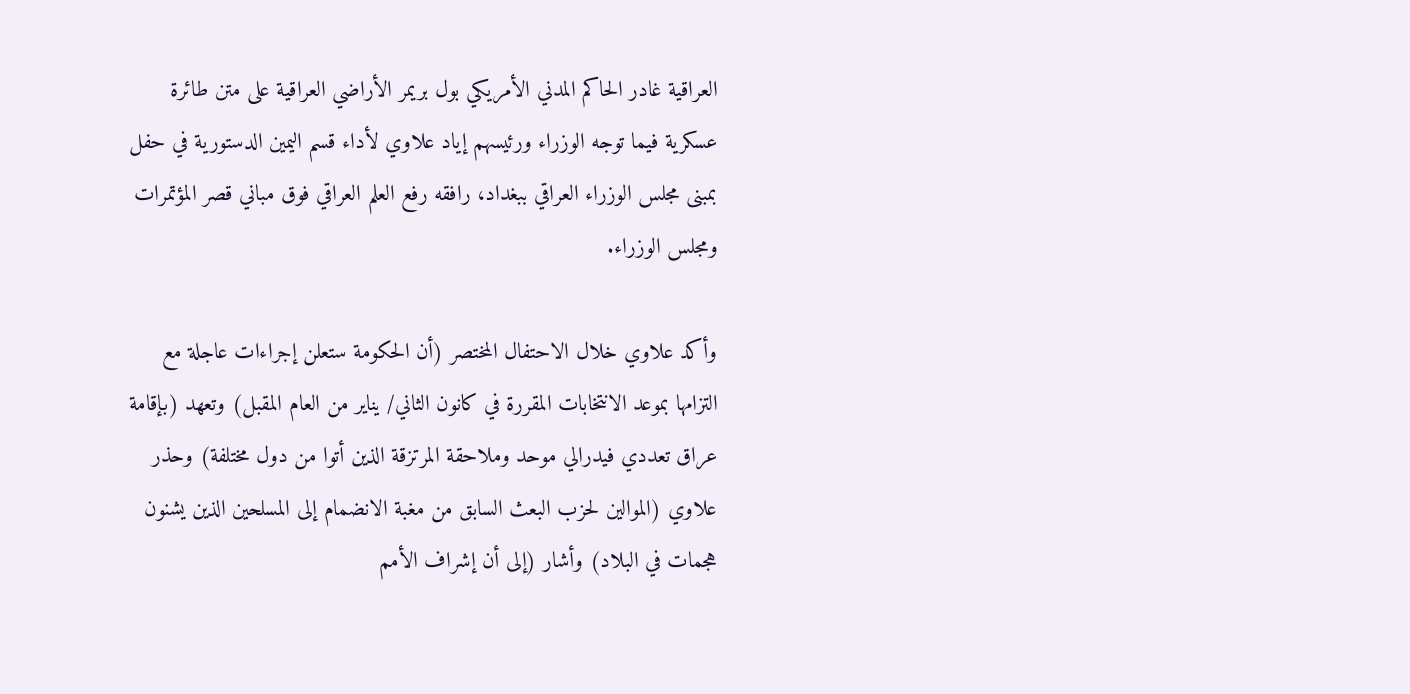العراقية غادر الحاكم المدني الأمريكي بول بريمر الأراضي العراقية على متن طائرة عسكرية فيما توجه الوزراء ورئيسهم إياد علاوي لأداء قسم اليمين الدستورية في حفل بمبنى مجلس الوزراء العراقي ببغداد، رافقه رفع العلم العراقي فوق مباني قصر المؤتمرات ومجلس الوزراء.

وأكد علاوي خلال الاحتفال المختصر (أن الحكومة ستعلن إجراءات عاجلة مع التزامها بموعد الانتخابات المقررة في كانون الثاني/ يناير من العام المقبل) وتعهد (بإقامة عراق تعددي فيدرالي موحد وملاحقة المرتزقة الذين أتوا من دول مختلفة) وحذر علاوي (الموالين لحزب البعث السابق من مغبة الانضمام إلى المسلحين الذين يشنون هجمات في البلاد) وأشار (إلى أن إشراف الأمم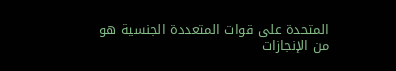المتحدة على قوات المتعددة الجنسية هو من الإنجازات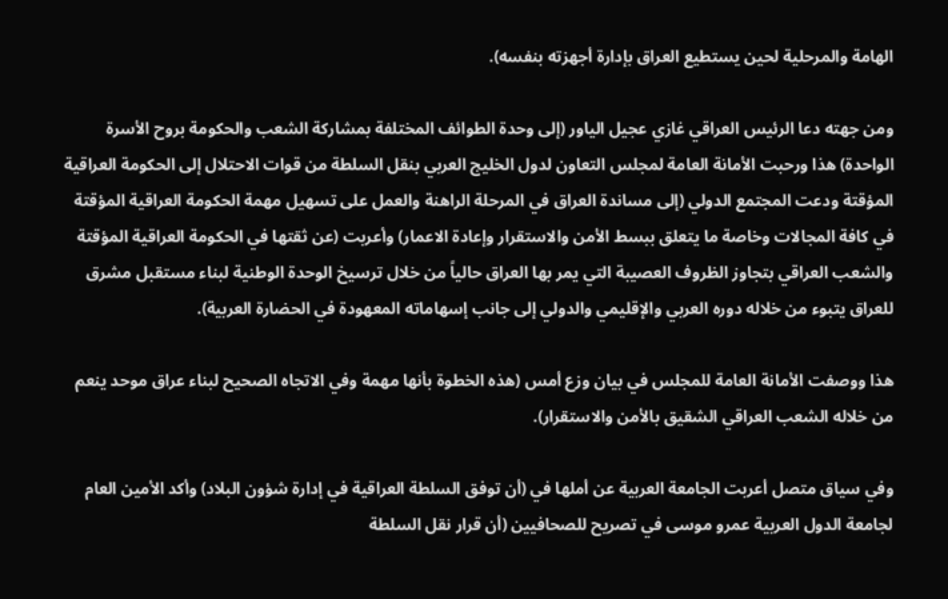الهامة والمرحلية لحين يستطيع العراق بإدارة أجهزته بنفسه).

ومن جهته دعا الرئيس العراقي غازي عجيل الياور (إلى وحدة الطوائف المختلفة بمشاركة الشعب والحكومة بروح الأسرة الواحدة) هذا ورحبت الأمانة العامة لمجلس التعاون لدول الخليج العربي بنقل السلطة من قوات الاحتلال إلى الحكومة العراقية المؤقتة ودعت المجتمع الدولي (إلى مساندة العراق في المرحلة الراهنة والعمل على تسهيل مهمة الحكومة العراقية المؤقتة في كافة المجالات وخاصة ما يتعلق ببسط الأمن والاستقرار وإعادة الاعمار) وأعربت (عن ثقتها في الحكومة العراقية المؤقتة والشعب العراقي بتجاوز الظروف العصيبة التي يمر بها العراق حالياً من خلال ترسيخ الوحدة الوطنية لبناء مستقبل مشرق للعراق يتبوء من خلاله دوره العربي والإقليمي والدولي إلى جانب إسهاماته المعهودة في الحضارة العربية).

هذا ووصفت الأمانة العامة للمجلس في بيان وزع أمس (هذه الخطوة بأنها مهمة وفي الاتجاه الصحيح لبناء عراق موحد ينعم من خلاله الشعب العراقي الشقيق بالأمن والاستقرار).

وفي سياق متصل أعربت الجامعة العربية عن أملها في (أن توفق السلطة العراقية في إدارة شؤون البلاد) وأكد الأمين العام لجامعة الدول العربية عمرو موسى في تصريح للصحافيين (أن قرار نقل السلطة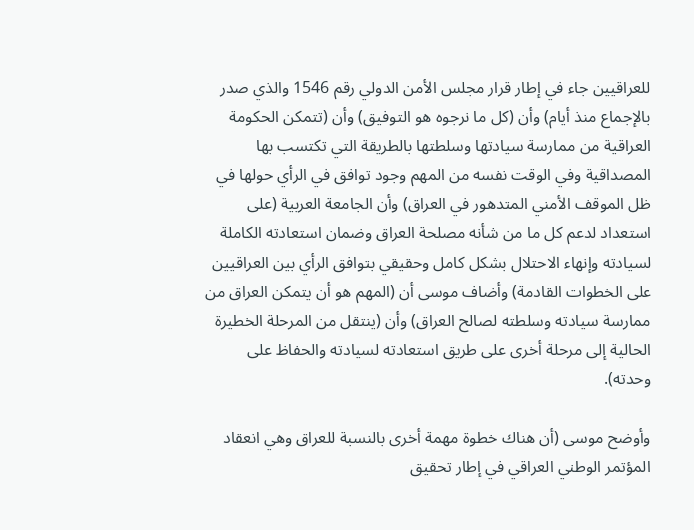للعراقيين جاء في إطار قرار مجلس الأمن الدولي رقم 1546 والذي صدر بالإجماع منذ أيام) وأن (كل ما نرجوه هو التوفيق) وأن (تتمكن الحكومة العراقية من ممارسة سيادتها وسلطتها بالطريقة التي تكتسب بها المصداقية وفي الوقت نفسه من المهم وجود توافق في الرأي حولها في ظل الموقف الأمني المتدهور في العراق) وأن الجامعة العربية (على استعداد لدعم كل ما من شأنه مصلحة العراق وضمان استعادته الكاملة لسيادته وإنهاء الاحتلال بشكل كامل وحقيقي بتوافق الرأي بين العراقيين على الخطوات القادمة) وأضاف موسى أن (المهم هو أن يتمكن العراق من ممارسة سيادته وسلطته لصالح العراق) وأن (ينتقل من المرحلة الخطيرة الحالية إلى مرحلة أخرى على طريق استعادته لسيادته والحفاظ على وحدته).

وأوضح موسى (أن هناك خطوة مهمة أخرى بالنسبة للعراق وهي انعقاد المؤتمر الوطني العراقي في إطار تحقيق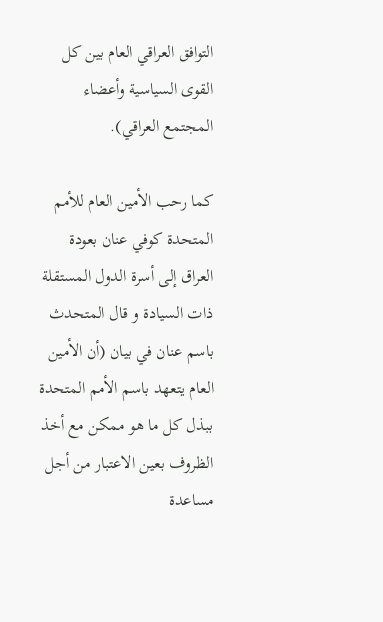التوافق العراقي العام بين كل القوى السياسية وأعضاء المجتمع العراقي).

كما رحب الأمين العام للأمم المتحدة كوفي عنان بعودة العراق إلى أسرة الدول المستقلة ذات السيادة و قال المتحدث باسم عنان في بيان (أن الأمين العام يتعهد باسم الأمم المتحدة ببذل كل ما هو ممكن مع أخذ الظروف بعين الاعتبار من أجل مساعدة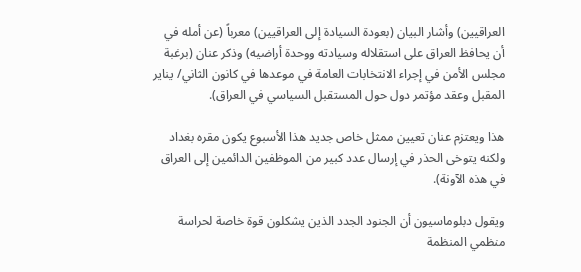العراقيين) وأشار البيان (بعودة السيادة إلى العراقيين) معرباً (عن أمله في أن يحافظ العراق على استقلاله وسيادته ووحدة أراضيه) وذكر عنان (برغبة مجلس الأمن في إجراء الانتخابات العامة في موعدها في كانون الثاني/ يناير المقبل وعقد مؤتمر دول حول المستقبل السياسي في العراق).

هذا ويعتزم عنان تعيين ممثل خاص جديد هذا الأسبوع يكون مقره بغداد ولكنه يتوخى الحذر في إرسال عدد كبير من الموظفين الدائمين إلى العراق في هذه الآونة).

ويقول دبلوماسيون أن الجنود الجدد الذين يشكلون قوة خاصة لحراسة منظمي المنظمة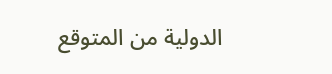الدولية من المتوقع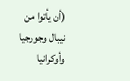(أن يأتوا من نيبال وجورجيا وأوكرانيا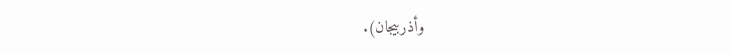وأذربيجان).